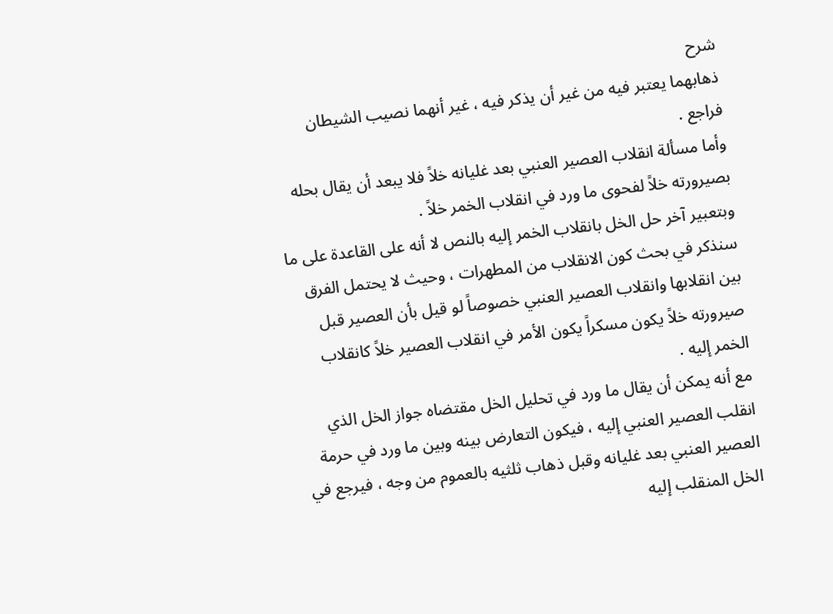شرح
ذهابهما يعتبر فيه من غير أن يذكر فيه ، غير أنهما نصيب الشيطان فراجع .
وأما مسألة انقلاب العصير العنبي بعد غليانه خلاً فلا يبعد أن يقال بحله بصيرورته خلاً لفحوى ما ورد في انقلاب الخمر خلاً .
وبتعبير آخر حل الخل بانقلاب الخمر إليه بالنص لا أنه على القاعدة على ما سنذكر في بحث كون الانقلاب من المطهرات ، وحيث لا يحتمل الفرق بين انقلابها وانقلاب العصير العنبي خصوصاً لو قيل بأن العصير قبل صيرورته خلاً يكون مسكراً يكون الأمر في انقلاب العصير خلاً كانقلاب الخمر إليه .
مع أنه يمكن أن يقال ما ورد في تحليل الخل مقتضاه جواز الخل الذي انقلب العصير العنبي إليه ، فيكون التعارض بينه وبين ما ورد في حرمة العصير العنبي بعد غليانه وقبل ذهاب ثلثيه بالعموم من وجه ، فيرجع في الخل المنقلب إليه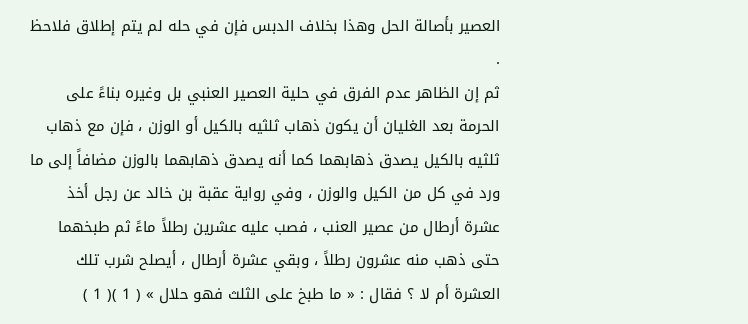العصير بأصالة الحل وهذا بخلاف الدبس فإن في حله لم يتم إطلاق فلاحظ .
ثم إن الظاهر عدم الفرق في حلية العصير العنبي بل وغيره بناءً على الحرمة بعد الغليان أن يكون ذهاب ثلثيه بالكيل أو الوزن ، فإن مع ذهاب ثلثيه بالكيل يصدق ذهابهما كما أنه يصدق ذهابهما بالوزن مضافاً إلى ما ورد في كل من الكيل والوزن ، وفي رواية عقبة بن خالد عن رجل أخذ عشرة أرطال من عصير العنب ، فصب عليه عشرين رطلاً ماءً ثم طبخهما حتى ذهب منه عشرون رطلاً ، وبقي عشرة أرطال ، أيصلح شرب تلك العشرة أم لا ؟ فقال : « ما طبخ على الثلث فهو حلال » ( 1 )( 1 )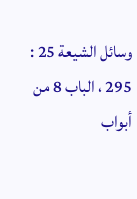وسائل الشيعة 25 : 295 ، الباب 8 من أبواب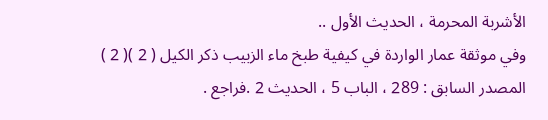الأشربة المحرمة ، الحديث الأول ..
وفي موثقة عمار الواردة في كيفية طبخ ماء الزبيب ذكر الكيل ( 2 )( 2 ) المصدر السابق : 289 ، الباب 5 ، الحديث 2 .فراجع .